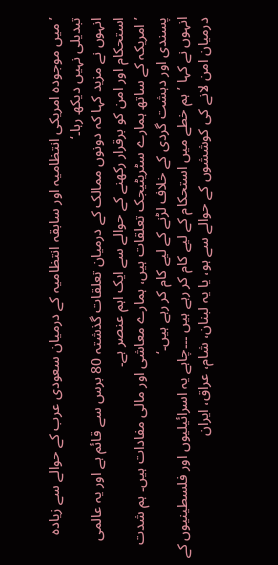’میں موجودہ امریکی انتظامیہ اور سابقہ انتظامیہ کے درمیان سعودی عرب کے حوالے سے زیادہ تبدیلی نہیں دیکھ رہا۔‘
انہوں نے مزید کہا کہ دونوں ممالک کے درمیان تعلقات گذشتہ 80 برس سے قائم ہے اور یہ عالمی استحکام اور امن کو برقرار رکھنے کے حوالے سے ایک اہم عنصر ہے۔
’امریکہ کے ساتھ ہمارے سٹریٹیجک تعلقات ہیں، ہمارے معاشی اور مالی مفادات ہیں۔ ہم شدت پسندی اور دہشت گردی کے خلاف لڑنے کے لیے کام کر رہے ہیں۔‘
انہوں نے کہا ’ہم خطے میں استحکام کے لیے کام کر رہے ہیں ۔۔۔چاہے یہ اسرائیلیوں اور فلسطینیوں کے درمیان امن لانے کی کوششوں کے حوالے سے ہو، یا یہ لبنان، شام، عراق، ایران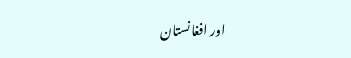اور افغانستان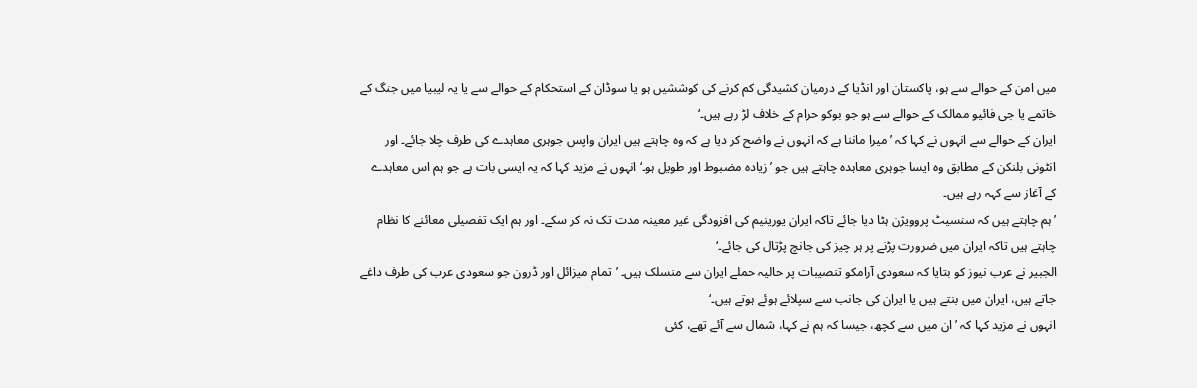میں امن کے حوالے سے ہو، پاکستان اور انڈیا کے درمیان کشیدگی کم کرنے کی کوششیں ہو یا سوڈان کے استحکام کے حوالے سے یا یہ لیبیا میں جنگ کے خاتمے یا جی فائیو ممالک کے حوالے سے ہو جو بوکو حرام کے خلاف لڑ رہے ہیں۔‘
ایران کے حوالے سے انہوں نے کہا کہ ’میرا ماننا ہے کہ انہوں نے واضح کر دیا ہے کہ وہ چاہتے ہیں ایران واپس جوہری معاہدے کی طرف چلا جائے۔ اور انٹونی بلنکن کے مطابق وہ ایسا جوہری معاہدہ چاہتے ہیں جو ’زیادہ مضبوط اور طویل ہو۔‘ انہوں نے مزید کہا کہ یہ ایسی بات ہے جو ہم اس معاہدے کے آغاز سے کہہ رہے ہیں۔
’ہم چاہتے ہیں کہ سنسیٹ پروویژن ہٹا دیا جائے تاکہ ایران یورینیم کی افزودگی غیر معینہ مدت تک نہ کر سکے۔ اور ہم ایک تفصیلی معائنے کا نظام چاہتے ہیں تاکہ ایران میں ضرورت پڑنے پر ہر چیز کی جانچ پڑتال کی جائے۔‘
الجبیر نے عرب نیوز کو بتایا کہ سعودی آرامکو تنصیبات پر حالیہ حملے ایران سے منسلک ہیں۔ ’تمام میزائل اور ڈرون جو سعودی عرب کی طرف داغے جاتے ہیں، ایران میں بنتے ہیں یا ایران کی جانب سے سپلائے ہوئے ہوتے ہیں۔‘
انہوں نے مزید کہا کہ ’ان میں سے کچھ، جیسا کہ ہم نے کہا، شمال سے آئے تھے، کئی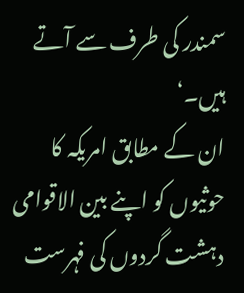سمندر کی طرف سے آتے ہیں۔‘
ان کے مطابق امریکہ کا حوثیوں کو اپنے بین الاقوامی دہشت گردوں کی فہرست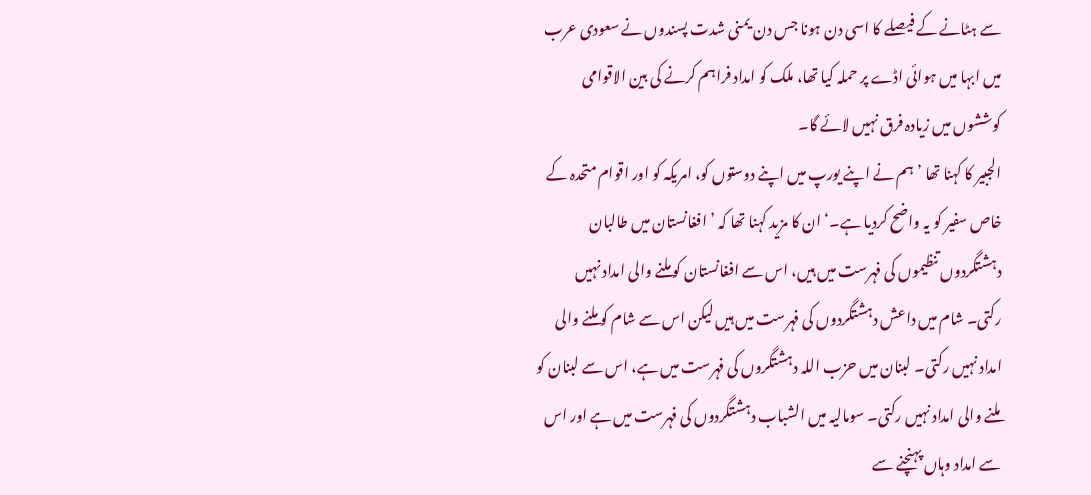سے ہٹانے کے فیصلے کا اسی دن ہونا جس دن یمنی شدت پسندوں نے سعودی عرب میں ابہا میں ہوائی اڈے پر حملہ کیا تھا، ملک کو امداد فراہم کرنے کی بین الاقوامی کوششوں میں زیادہ فرق نہیں لائے گا۔
الجبیر کا کہنا تھا ’ہم نے اپنے یورپ میں اپنے دوستوں کو، امریکہ کو اور اقوام متحدہ کے خاص سفیر کو یہ واضح کردیا ہے۔‘ ان کا مزید کہنا تھا کہ ’افغانستان میں طالبان دہشتگردوں تنظیموں کی فہرست میں ہیں، اس سے افغانستان کو ملنے والی امداد نہیں رکتی۔ شام میں داعش دہشتگردوں کی فہرست میں ہیں لیکن اس سے شام کو ملنے والی امداد نہیں رکتی۔ لبنان میں حزب اللہ دہشتگروں کی فہرست میں ہے، اس سے لبنان کو ملنے والی امداد نہیں رکتی۔ سومالیہ میں الشباب دہشتگردوں کی فہرست میں ہے اور اس سے امداد وہاں پہنچنے سے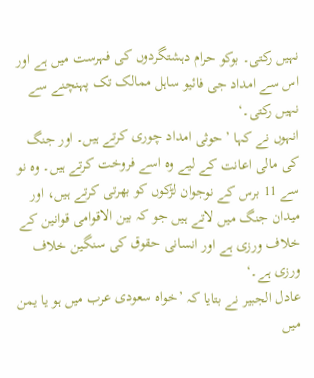نہیں رکتی۔ بوکو حرام دہشتگردوں کی فہرست میں ہے اور اس سے امداد جی فائیو ساہل ممالک تک پہنچنے سے نہیں رکتی۔‘
انہوں نے کہا ’حوثی امداد چوری کرتے ہیں۔ اور جنگ کی مالی اعانت کے لیے وہ اسے فروخت کرتے ہیں۔ وہ نو سے 11 برس کے نوجوان لڑکوں کو بھرتی کرتے ہیں، اور میدان جنگ میں لاتے ہیں جو کہ بین الاقوامی قوانین کے خلاف ورزی ہے اور انسانی حقوق کی سنگین خلاف ورزی ہے۔‘
عادل الجبیر نے بتایا کہ ’خواہ سعودی عرب میں ہو یا یمن میں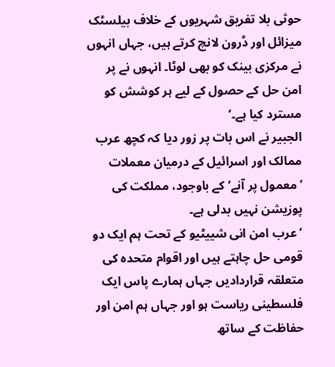حوثی بلا تفریق شہریوں کے خلاف بیلسٹک میزائل اور ڈرون لانچ کرتے ہیں، جہاں انہوں نے مرکزی بینک کو بھی لوٹا۔ انہوں نے پر امن حل کے حصول کے لیے ہر کوشش کو مسترد کیا ہے۔‘
الجبیر نے اس بات پر زور دیا کہ کچھ عرب ممالک اور اسرائیل کے درمیان معملات ’معمول پر آنے‘ کے باوجود، مملکت کی پوزیشن نہیں بدلی ہے۔
’عرب امن انی شییٹیو کے تحت ہم ایک دو قومی حل چاہتے ہیں اور اقوام متحدہ کی متعلقہ قراردادیں جہاں ہمارے پاس ایک فلسطینی ریاست ہو اور جہاں ہم امن اور حفاظت کے ساتھ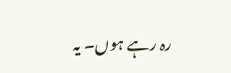رہ رہے ہوں۔ یہ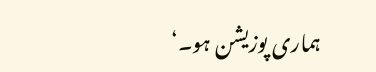ہماری پوزیشن ہو۔‘